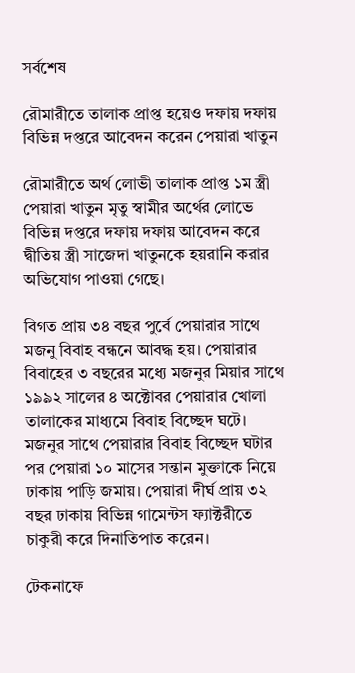সর্বশেষ

রৌমারীতে তালাক প্রাপ্ত হয়েও দফায় দফায় বিভিন্ন দপ্তরে আবেদন করেন পেয়ারা খাতুন

রৌমারীতে অর্থ লোভী তালাক প্রাপ্ত ১ম স্ত্রী পেয়ারা খাতুন মৃতু স্বামীর অর্থের লোভে বিভিন্ন দপ্তরে দফায় দফায় আবেদন করে দ্বীতিয় স্ত্রী সাজেদা খাতুনকে হয়রানি করার অভিযোগ পাওয়া গেছে।

বিগত প্রায় ৩৪ বছর পুর্বে পেয়ারার সাথে মজনু বিবাহ বন্ধনে আবদ্ধ হয়। পেয়ারার বিবাহের ৩ বছরের মধ্যে মজনুর মিয়ার সাথে ১৯৯২ সালের ৪ অক্টোবর পেয়ারার খোলা তালাকের মাধ্যমে বিবাহ বিচ্ছেদ ঘটে। মজনুর সাথে পেয়ারার বিবাহ বিচ্ছেদ ঘটার পর পেয়ারা ১০ মাসের সন্তান মুক্তাকে নিয়ে ঢাকায় পাড়ি জমায়। পেয়ারা দীর্ঘ প্রায় ৩২ বছর ঢাকায় বিভিন্ন গামেন্টস ফ্যাক্টরীতে চাকুরী করে দিনাতিপাত করেন।

টেকনাফে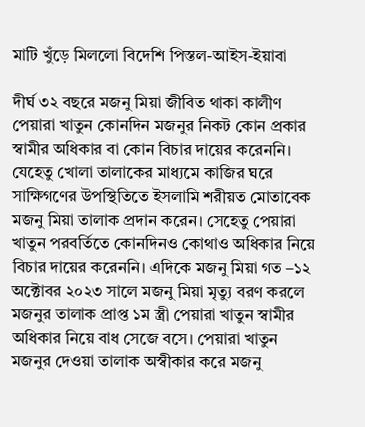মাটি খুঁড়ে মিললো বিদেশি পিস্তল-আইস-ইয়াবা

দীর্ঘ ৩২ বছরে মজনু মিয়া জীবিত থাকা কালীণ পেয়ারা খাতুন কোনদিন মজনুর নিকট কোন প্রকার স্বামীর অধিকার বা কোন বিচার দায়ের করেননি। যেহেতু খোলা তালাকের মাধ্যমে কাজির ঘরে সাক্ষিগণের উপস্থিতিতে ইসলামি শরীয়ত মোতাবেক মজনু মিয়া তালাক প্রদান করেন। সেহেতু পেয়ারা খাতুন পরবর্তিতে কোনদিনও কোথাও অধিকার নিয়ে বিচার দায়ের করেননি। এদিকে মজনু মিয়া গত –১২ অক্টোবর ২০২৩ সালে মজনু মিয়া মৃত্যু বরণ করলে মজনুর তালাক প্রাপ্ত ১ম স্ত্রী পেয়ারা খাতুন স্বামীর অধিকার নিয়ে বাধ সেজে বসে। পেয়ারা খাতুন মজনুর দেওয়া তালাক অস্বীকার করে মজনু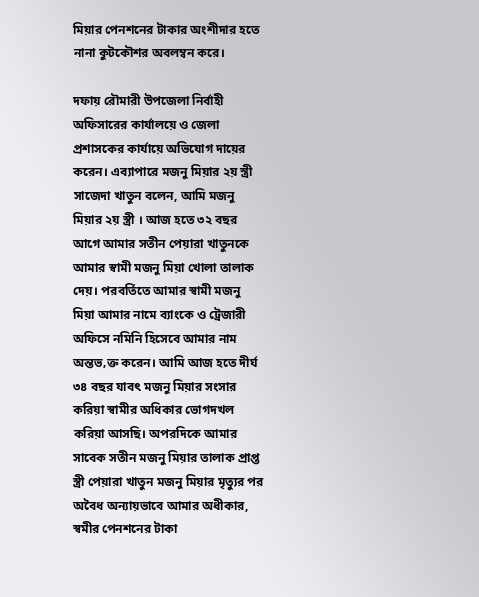মিয়ার পেনশনের টাকার অংশীদার হতে নানা কুটকৌশর অবলম্বন করে।

দফায় রৌমারী উপজেলা নির্বাহী অফিসারের কার্যালয়ে ও জেলা প্রশাসকের কার্যায়ে অভিযোগ দায়ের করেন। এব্যাপারে মজনু মিয়ার ২য় স্ত্রী সাজেদা খাতুন বলেন, আমি মজনু মিয়ার ২য় স্ত্রী । আজ হতে ৩২ বছর আগে আমার সতীন পেয়ারা খাতুনকে আমার স্বামী মজনু মিয়া খোলা তালাক দেয়। পরবর্তিতে আমার স্বামী মজনু মিয়া আমার নামে ব্যাংকে ও ট্রেজারী অফিসে নমিনি হিসেবে আমার নাম অন্তভ‚ক্ত করেন। আমি আজ হতে দীর্ঘ ৩৪ বছর যাবৎ মজনু মিয়ার সংসার করিয়া স্বামীর অধিকার ভোগদখল করিয়া আসছি। অপরদিকে আমার সাবেক সতীন মজনু মিয়ার তালাক প্রাপ্ত স্ত্রী পেয়ারা খাতুন মজনু মিয়ার মৃত্যুর পর অবৈধ অন্যায়ভাবে আমার অধীকার, স্বমীর পেনশনের টাকা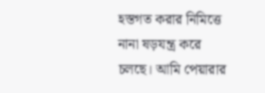হস্তগত করার নিমিত্তে নানা ষড়যন্ত্র করে চলছে। আমি পেয়ারার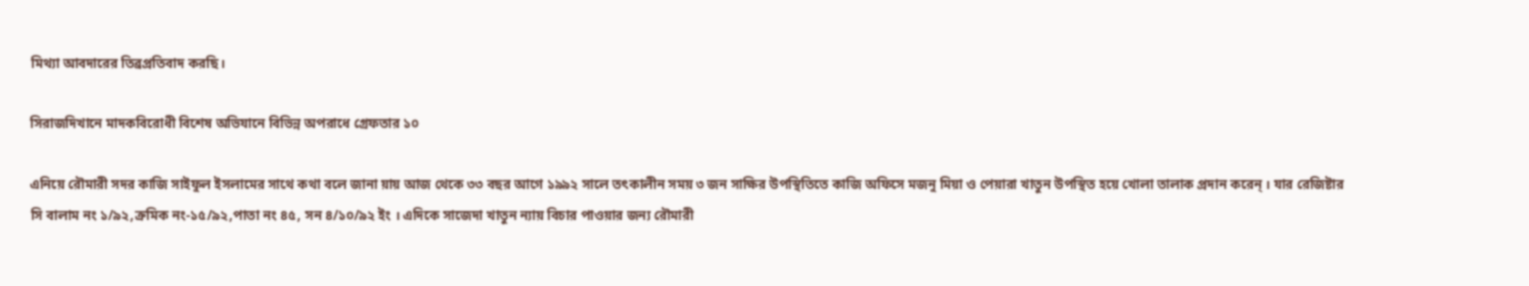মিথ্যা আবদারের তিব্রপ্রতিবাদ করছি।

সিরাজদিখানে মাদকবিরোধী বিশেষ অভিযানে বিভিন্ন অপরাধে গ্রেফতার ১০

এনিয়ে রৌমারী সদর কাজি সাইফুল ইসলামের সাথে কথা বলে জানা য়ায় আজ থেকে ৩৩ বছর আগে ১৯৯২ সালে তৎকালীন সময় ৩ জন সাক্ষির উপস্থিতিতে কাজি অফিসে মজনু মিয়া ও পেয়ারা খাতুন উপস্থিত হয়ে খোলা তালাক প্রদান করেন্ । যার রেজিষ্টার সি বালাম নং ১/৯২,ক্রমিক নং-১৫/৯২,পাতা নং ৪৫, সন ৪/১০/৯২ ইং । এদিকে সাজেদা খাতুন ন্যায় বিচার পাওয়ার জন্য রৌমারী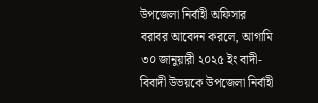উপজেলা নির্বাহী অফিসার বরাবর আবেদন করলে, আগামি ৩০ জানুয়ারী ২০২৫ ইং বাদী-বিবাদী উভয়কে উপজেলা নির্বাহী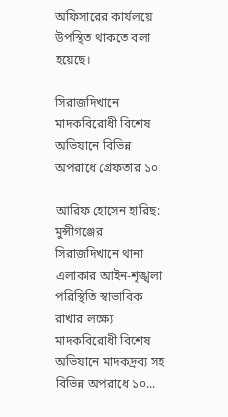অফিসারের কার্যলয়ে উপস্থিত থাকতে বলা হয়েছে।

সিরাজদিখানে মাদকবিরোধী বিশেষ অভিযানে বিভিন্ন অপরাধে গ্রেফতার ১০

আরিফ হোসেন হারিছ: মুন্সীগঞ্জের সিরাজদিখানে থানা এলাকার আইন-শৃঙ্খলা পরিস্থিতি স্বাভাবিক রাখার লক্ষ্যে মাদকবিরোধী বিশেষ অভিযানে মাদকদ্রব্য সহ বিভিন্ন অপরাধে ১০...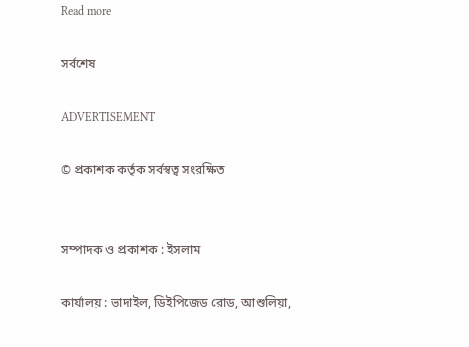Read more

সর্বশেষ

ADVERTISEMENT

© প্রকাশক কর্তৃক সর্বস্বত্ব সংরক্ষিত


সম্পাদক ও প্রকাশক : ইসলাম

কার্যালয় : ভাদাইল, ডিইপিজেড রোড, আশুলিয়া,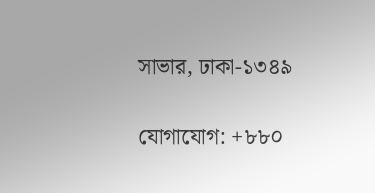সাভার, ঢাকা-১৩৪৯

যোগাযোগ: +৮৮০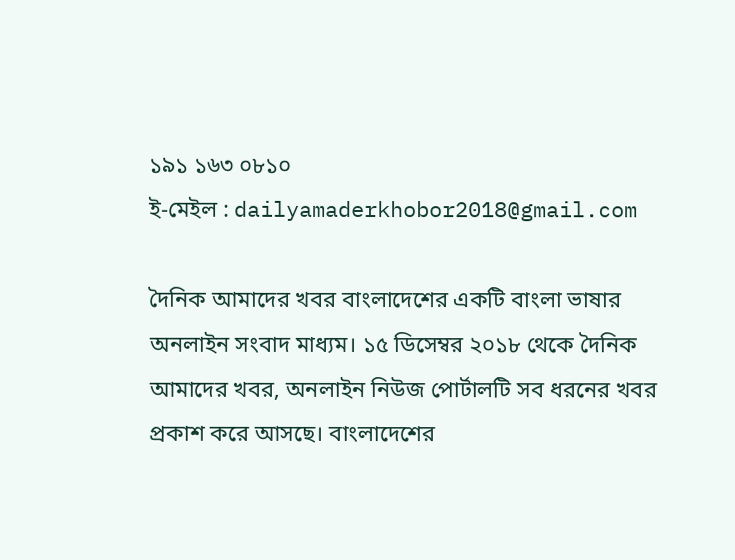১৯১ ১৬৩ ০৮১০
ই-মেইল : dailyamaderkhobor2018@gmail.com

দৈনিক আমাদের খবর বাংলাদেশের একটি বাংলা ভাষার অনলাইন সংবাদ মাধ্যম। ১৫ ডিসেম্বর ২০১৮ থেকে দৈনিক আমাদের খবর, অনলাইন নিউজ পোর্টালটি সব ধরনের খবর প্রকাশ করে আসছে। বাংলাদেশের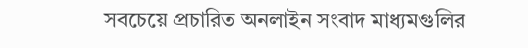সবচেয়ে প্রচারিত অনলাইন সংবাদ মাধ্যমগুলির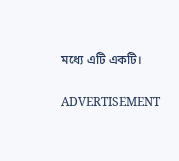মধ্যে এটি একটি।

ADVERTISEMENT